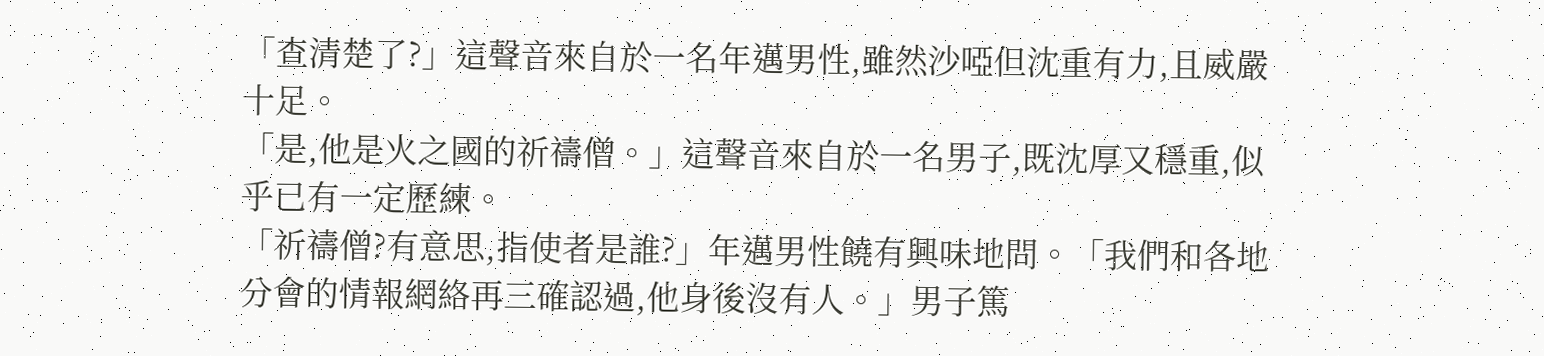「查清楚了?」這聲音來自於一名年邁男性,雖然沙啞但沈重有力,且威嚴十足。
「是,他是火之國的祈禱僧。」這聲音來自於一名男子,既沈厚又穩重,似乎已有一定歷練。
「祈禱僧?有意思,指使者是誰?」年邁男性饒有興味地問。「我們和各地分會的情報網絡再三確認過,他身後沒有人。」男子篤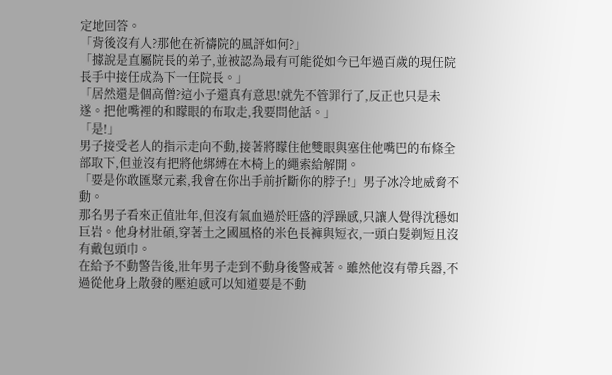定地回答。
「背後沒有人?那他在祈禱院的風評如何?」
「據說是直屬院長的弟子,並被認為最有可能從如今已年過百歲的現任院長手中接任成為下一任院長。」
「居然還是個高僧?這小子還真有意思!就先不管罪行了,反正也只是未遂。把他嘴裡的和矇眼的布取走,我要問他話。」
「是!」
男子接受老人的指示走向不動,接著將矇住他雙眼與塞住他嘴巴的布條全部取下,但並沒有把將他綁縛在木椅上的繩索給解開。
「要是你敢匯聚元素,我會在你出手前折斷你的脖子!」男子冰冷地威脅不動。
那名男子看來正值壯年,但沒有氣血過於旺盛的浮躁感,只讓人覺得沈穩如巨岩。他身材壯碩,穿著土之國風格的米色長褲與短衣,一頭白髮剃短且沒有戴包頭巾。
在給予不動警告後,壯年男子走到不動身後警戒著。雖然他沒有帶兵器,不過從他身上散發的壓迫感可以知道要是不動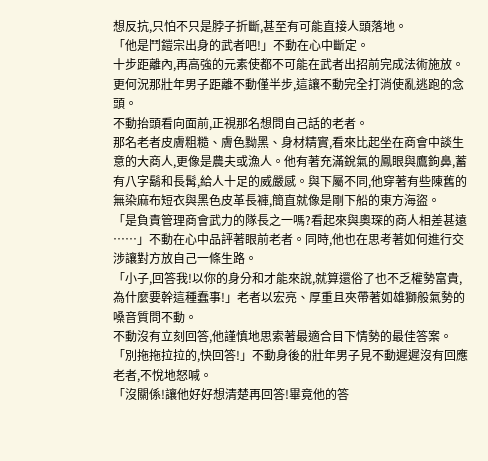想反抗,只怕不只是脖子折斷,甚至有可能直接人頭落地。
「他是鬥鎧宗出身的武者吧!」不動在心中斷定。
十步距離內,再高強的元素使都不可能在武者出招前完成法術施放。更何況那壯年男子距離不動僅半步,這讓不動完全打消使亂逃跑的念頭。
不動抬頭看向面前,正視那名想問自己話的老者。
那名老者皮膚粗糙、膚色黝黑、身材精實,看來比起坐在商會中談生意的大商人,更像是農夫或漁人。他有著充滿銳氣的鳳眼與鷹鉤鼻,蓄有八字鬍和長髯,給人十足的威嚴感。與下屬不同,他穿著有些陳舊的無染麻布短衣與黑色皮革長褲,簡直就像是剛下船的東方海盜。
「是負責管理商會武力的隊長之一嗎?看起來與奧琛的商人相差甚遠⋯⋯」不動在心中品評著眼前老者。同時,他也在思考著如何進行交涉讓對方放自己一條生路。
「小子,回答我!以你的身分和才能來說,就算還俗了也不乏權勢富貴,為什麼要幹這種蠢事!」老者以宏亮、厚重且夾帶著如雄獅般氣勢的嗓音質問不動。
不動沒有立刻回答,他謹慎地思索著最適合目下情勢的最佳答案。
「別拖拖拉拉的,快回答!」不動身後的壯年男子見不動遲遲沒有回應老者,不悅地怒喊。
「沒關係!讓他好好想清楚再回答!畢竟他的答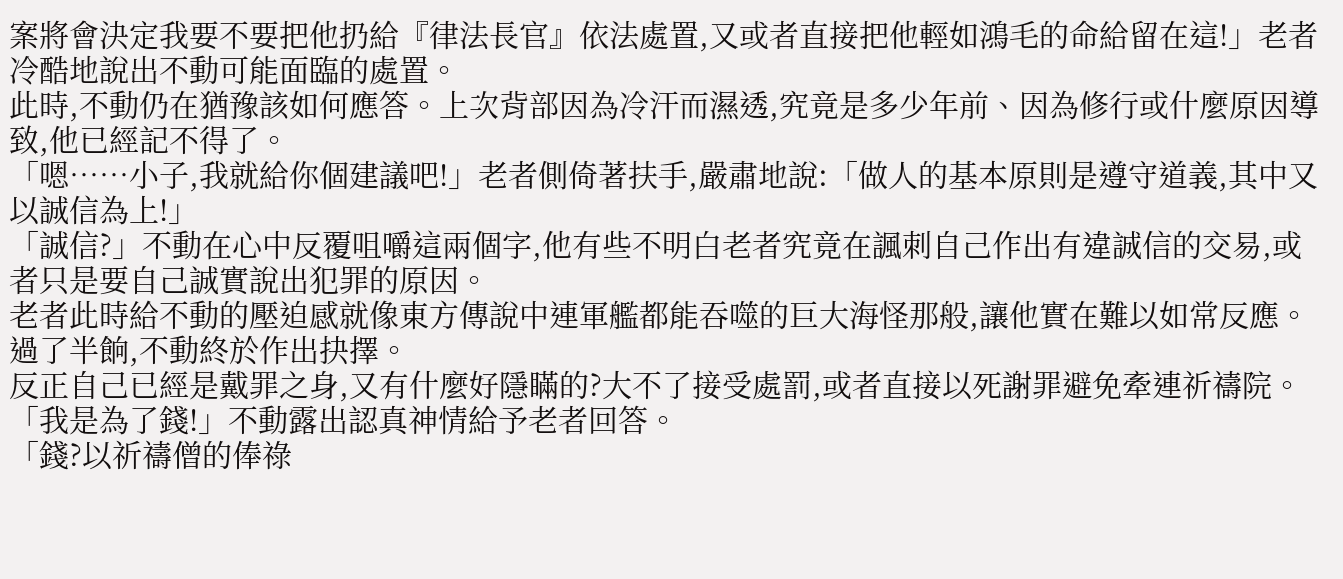案將會決定我要不要把他扔給『律法長官』依法處置,又或者直接把他輕如鴻毛的命給留在這!」老者冷酷地說出不動可能面臨的處置。
此時,不動仍在猶豫該如何應答。上次背部因為冷汗而濕透,究竟是多少年前、因為修行或什麼原因導致,他已經記不得了。
「嗯⋯⋯小子,我就給你個建議吧!」老者側倚著扶手,嚴肅地說:「做人的基本原則是遵守道義,其中又以誠信為上!」
「誠信?」不動在心中反覆咀嚼這兩個字,他有些不明白老者究竟在諷刺自己作出有違誠信的交易,或者只是要自己誠實說出犯罪的原因。
老者此時給不動的壓迫感就像東方傳說中連軍艦都能吞噬的巨大海怪那般,讓他實在難以如常反應。
過了半餉,不動終於作出抉擇。
反正自己已經是戴罪之身,又有什麼好隱瞞的?大不了接受處罰,或者直接以死謝罪避免牽連祈禱院。
「我是為了錢!」不動露出認真神情給予老者回答。
「錢?以祈禱僧的俸祿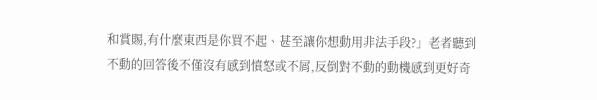和賞賜,有什麼東西是你買不起、甚至讓你想動用非法手段?」老者聽到不動的回答後不僅沒有感到憤怒或不屑,反倒對不動的動機感到更好奇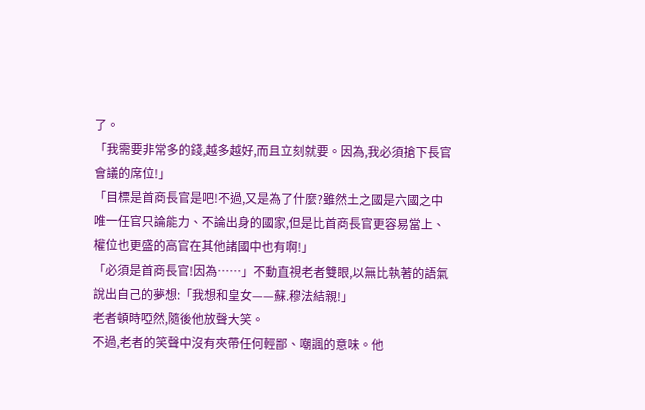了。
「我需要非常多的錢,越多越好,而且立刻就要。因為,我必須搶下長官會議的席位!」
「目標是首商長官是吧!不過,又是為了什麼?雖然土之國是六國之中唯一任官只論能力、不論出身的國家,但是比首商長官更容易當上、權位也更盛的高官在其他諸國中也有啊!」
「必須是首商長官!因為⋯⋯」不動直視老者雙眼,以無比執著的語氣說出自己的夢想:「我想和皇女——蘇.穆法結親!」
老者頓時啞然,隨後他放聲大笑。
不過,老者的笑聲中沒有夾帶任何輕鄙、嘲諷的意味。他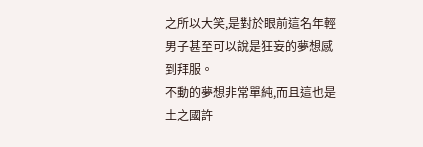之所以大笑,是對於眼前這名年輕男子甚至可以說是狂妄的夢想感到拜服。
不動的夢想非常單純,而且這也是土之國許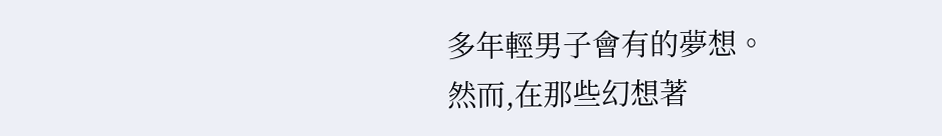多年輕男子會有的夢想。
然而,在那些幻想著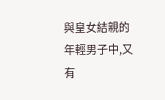與皇女結親的年輕男子中,又有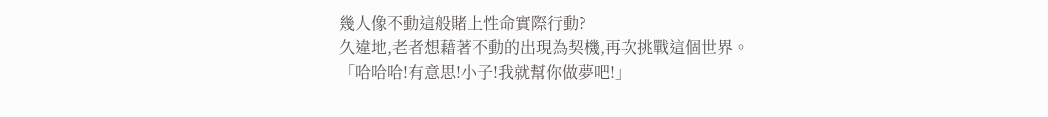幾人像不動這般賭上性命實際行動?
久違地,老者想藉著不動的出現為契機,再次挑戰這個世界。
「哈哈哈!有意思!小子!我就幫你做夢吧!」